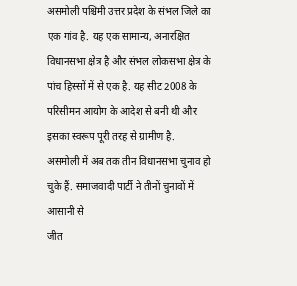असमोली पश्चिमी उत्तर प्रदेश के संभल जिले का एक गांव है. यह एक सामान्य, अनारक्षित विधानसभा क्षेत्र है और संभल लोकसभा क्षेत्र के पांच हिस्सों में से एक है. यह सीट 2008 के परिसीमन आयोग के आदेश से बनी थी और इसका स्वरूप पूरी तरह से ग्रामीण है.
असमोली में अब तक तीन विधानसभा चुनाव हो चुके हैं. समाजवादी पार्टी ने तीनों चुनावों में आसानी से
जीत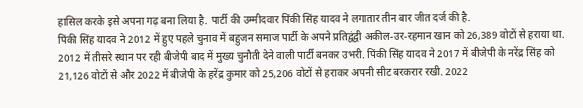हासिल करके इसे अपना गढ़ बना लिया है. पार्टी की उम्मीदवार पिंकी सिंह यादव ने लगातार तीन बार जीत दर्ज की है.
पिंकी सिंह यादव ने 2012 में हुए पहले चुनाव में बहुजन समाज पार्टी के अपने प्रतिद्वंद्वी अकील-उर-रहमान खान को 26,389 वोटों से हराया था. 2012 में तीसरे स्थान पर रही बीजेपी बाद में मुख्य चुनौती देने वाली पार्टी बनकर उभरी. पिंकी सिंह यादव ने 2017 में बीजेपी के नरेंद्र सिंह को 21,126 वोटों से और 2022 में बीजेपी के हरेंद्र कुमार को 25,206 वोटों से हराकर अपनी सीट बरकरार रखी. 2022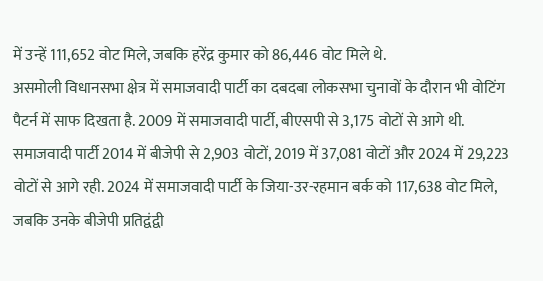में उन्हें 111,652 वोट मिले, जबकि हरेंद्र कुमार को 86,446 वोट मिले थे.
असमोली विधानसभा क्षेत्र में समाजवादी पार्टी का दबदबा लोकसभा चुनावों के दौरान भी वोटिंग पैटर्न में साफ दिखता है. 2009 में समाजवादी पार्टी, बीएसपी से 3,175 वोटों से आगे थी. समाजवादी पार्टी 2014 में बीजेपी से 2,903 वोटों, 2019 में 37,081 वोटों और 2024 में 29,223 वोटों से आगे रही. 2024 में समाजवादी पार्टी के जिया-उर-रहमान बर्क को 117,638 वोट मिले, जबकि उनके बीजेपी प्रतिद्वंद्वी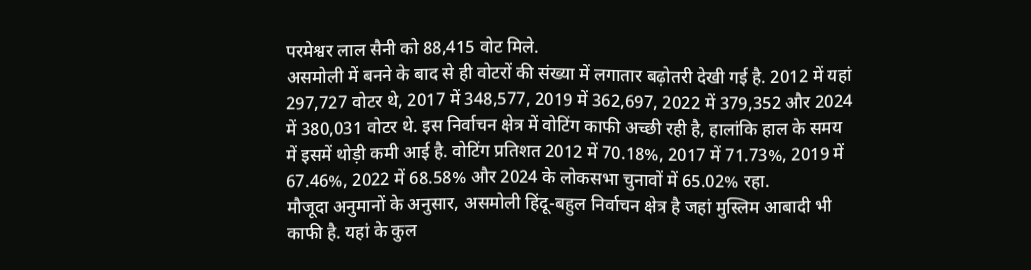परमेश्वर लाल सैनी को 88,415 वोट मिले.
असमोली में बनने के बाद से ही वोटरों की संख्या में लगातार बढ़ोतरी देखी गई है. 2012 में यहां 297,727 वोटर थे, 2017 में 348,577, 2019 में 362,697, 2022 में 379,352 और 2024 में 380,031 वोटर थे. इस निर्वाचन क्षेत्र में वोटिंग काफी अच्छी रही है, हालांकि हाल के समय में इसमें थोड़ी कमी आई है. वोटिंग प्रतिशत 2012 में 70.18%, 2017 में 71.73%, 2019 में 67.46%, 2022 में 68.58% और 2024 के लोकसभा चुनावों में 65.02% रहा.
मौजूदा अनुमानों के अनुसार, असमोली हिंदू-बहुल निर्वाचन क्षेत्र है जहां मुस्लिम आबादी भी काफी है. यहां के कुल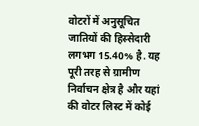वोटरों में अनुसूचित जातियों की हिस्सेदारी लगभग 15.40% है. यह पूरी तरह से ग्रामीण निर्वाचन क्षेत्र है और यहां की वोटर लिस्ट में कोई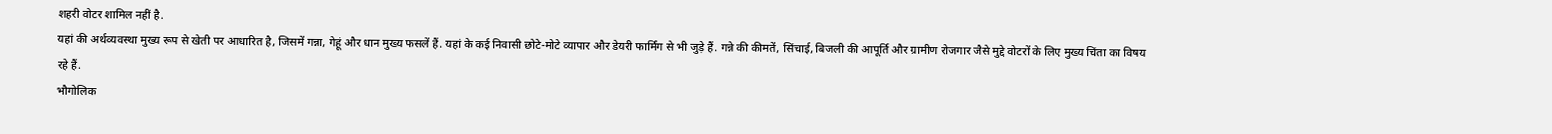शहरी वोटर शामिल नहीं है.
यहां की अर्थव्यवस्था मुख्य रूप से खेती पर आधारित है, जिसमें गन्ना, गेहूं और धान मुख्य फसलें हैं. यहां के कई निवासी छोटे-मोटे व्यापार और डेयरी फार्मिंग से भी जुड़े हैं. गन्ने की कीमतें, सिंचाई, बिजली की आपूर्ति और ग्रामीण रोजगार जैसे मुद्दे वोटरों के लिए मुख्य चिंता का विषय रहे हैं.
भौगोलिक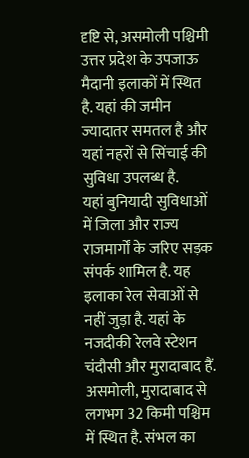दृष्टि से, असमोली पश्चिमी उत्तर प्रदेश के उपजाऊ मैदानी इलाकों में स्थित है. यहां की जमीन ज्यादातर समतल है और यहां नहरों से सिंचाई की सुविधा उपलब्ध है.
यहां बुनियादी सुविधाओं में जिला और राज्य राजमार्गों के जरिए सड़क संपर्क शामिल है. यह इलाका रेल सेवाओं से नहीं जुड़ा है. यहां के नजदीकी रेलवे स्टेशन चंदौसी और मुरादाबाद हैं.
असमोली, मुरादाबाद से लगभग 32 किमी पश्चिम में स्थित है. संभल का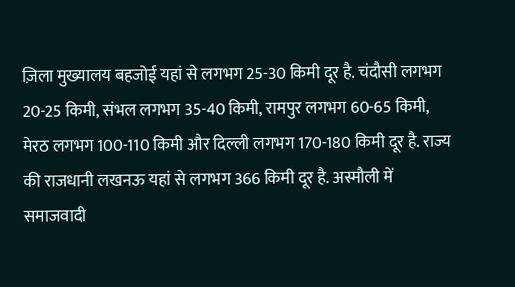ज़िला मुख्यालय बहजोई यहां से लगभग 25-30 किमी दूर है. चंदौसी लगभग 20-25 किमी, संभल लगभग 35-40 किमी, रामपुर लगभग 60-65 किमी, मेरठ लगभग 100-110 किमी और दिल्ली लगभग 170-180 किमी दूर है. राज्य की राजधानी लखनऊ यहां से लगभग 366 किमी दूर है. अस्मौली में समाजवादी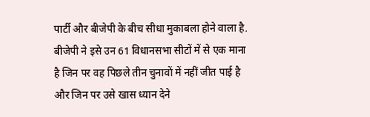पार्टी और बीजेपी के बीच सीधा मुकाबला होने वाला है. बीजेपी ने इसे उन 61 विधानसभा सीटों में से एक माना है जिन पर वह पिछले तीन चुनावों में नहीं जीत पाई है और जिन पर उसे खास ध्यान देने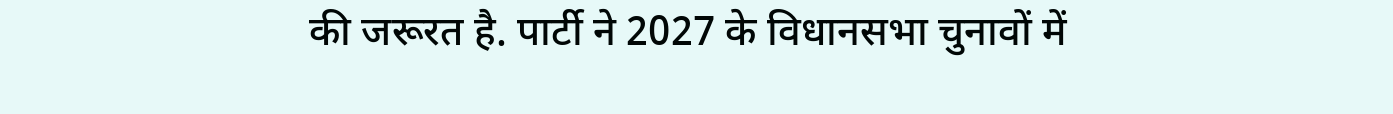की जरूरत है. पार्टी ने 2027 के विधानसभा चुनावों में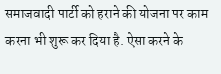समाजवादी पार्टी को हराने की योजना पर काम करना भी शुरू कर दिया है. ऐसा करने के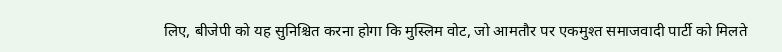लिए, बीजेपी को यह सुनिश्चित करना होगा कि मुस्लिम वोट, जो आमतौर पर एकमुश्त समाजवादी पार्टी को मिलते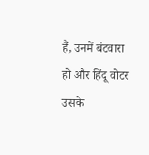हैं, उनमें बंटवारा हो और हिंदू वोटर उसके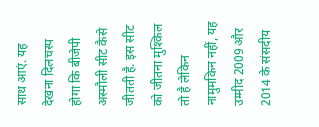साथ आएं. यह देखना दिलचस्प होगा कि बीजेपी अस्मौली सीट कैसे जीतती है. इस सीट को जीतना मुश्किल तो है लेकिन नामुमकिन नहीं, यह उम्मीद 2009 और 2014 के संसदीय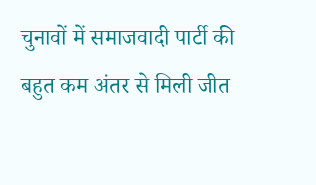चुनावों में समाजवादी पार्टी की बहुत कम अंतर से मिली जीत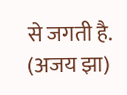से जगती है.
(अजय झा)